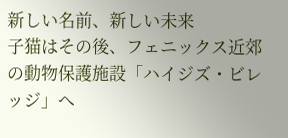新しい名前、新しい未来
子猫はその後、フェニックス近郊の動物保護施設「ハイジズ・ビレッジ」へ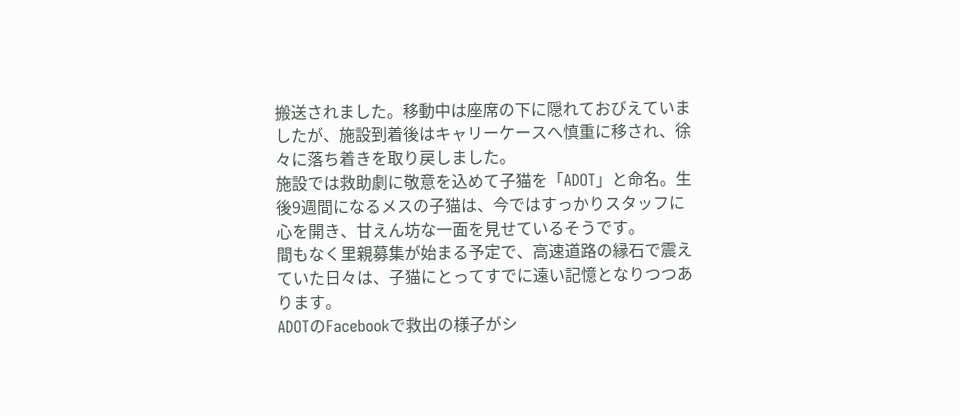搬送されました。移動中は座席の下に隠れておびえていましたが、施設到着後はキャリーケースへ慎重に移され、徐々に落ち着きを取り戻しました。
施設では救助劇に敬意を込めて子猫を「ADOT」と命名。生後9週間になるメスの子猫は、今ではすっかりスタッフに心を開き、甘えん坊な一面を見せているそうです。
間もなく里親募集が始まる予定で、高速道路の縁石で震えていた日々は、子猫にとってすでに遠い記憶となりつつあります。
ADOTのFacebookで救出の様子がシ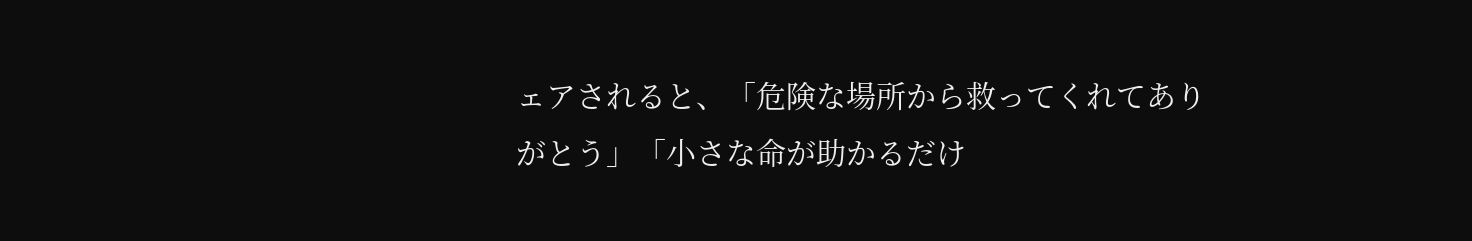ェアされると、「危険な場所から救ってくれてありがとう」「小さな命が助かるだけ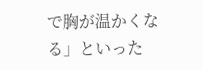で胸が温かくなる」といった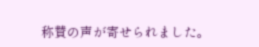称賛の声が寄せられました。